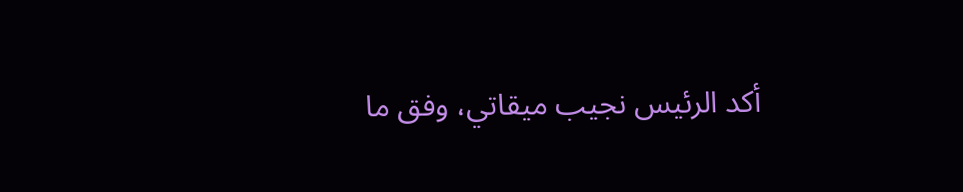أكد الرئيس نجيب ميقاتي، وفق ما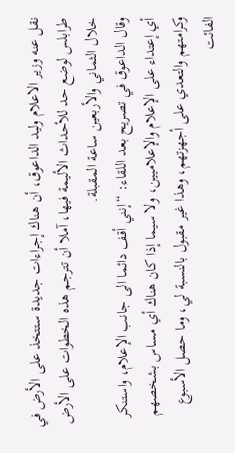نقل عنه وزير الاعلام وليد الداعوق، أن هناك إجراءات جديدة ستتخذ على الأرض في طرابلس لوضع حد للأحداث الأليمة فيها، آملا أن تترجم هذه الخطوات على الأرض خلال الثماني والأربعين ساعة المقبلة.
وقال الداعوق في تصريح بعد اللقاء: “إنني أقف دائما الى جانب الإعلام، واستنكر أي إعتداء على الإعلام والإعلاميين، ولا سيما إذا كان هناك أي مساس بشخصهم وكرامتهم والتعدي على أجهزتهم، وهذا غير مقبول بالنسبة لي، وما حصل الأسبوع الفائت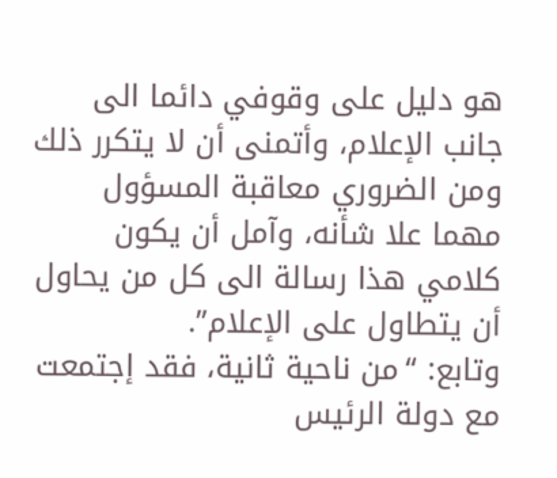هو دليل على وقوفي دائما الى جانب الإعلام، وأتمنى أن لا يتكرر ذلك ومن الضروري معاقبة المسؤول مهما علا شأنه، وآمل أن يكون كلامي هذا رسالة الى كل من يحاول أن يتطاول على الإعلام”.
وتابع: “من ناحية ثانية، فقد إجتمعت مع دولة الرئيس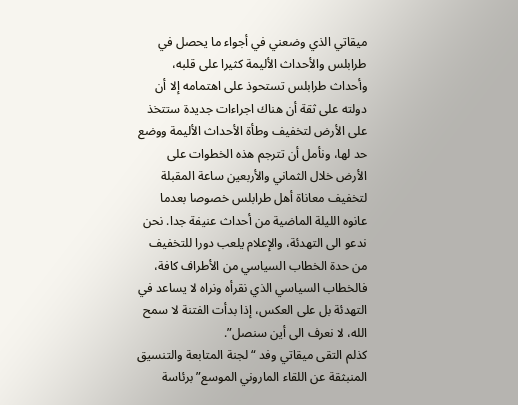ميقاتي الذي وضعني في أجواء ما يحصل في طرابلس والأحداث الأليمة كثيرا على قلبه، وأحداث طرابلس تستحوذ على اهتمامه إلا أن دولته على ثقة أن هناك اجراءات جديدة ستتخذ على الأرض لتخفيف وطأة الأحداث الأليمة ووضع حد لها، ونأمل أن تترجم هذه الخطوات على الأرض خلال الثماني والأربعين ساعة المقبلة لتخفيف معاناة أهل طرابلس خصوصا بعدما عانوه الليلة الماضية من أحداث عنيفة جدا. نحن ندعو الى التهدئة، والإعلام يلعب دورا للتخفيف من حدة الخطاب السياسي من الأطراف كافة، فالخطاب السياسي الذي نقرأه ونراه لا يساعد في التهدئة بل على العكس، إذا بدأت الفتنة لا سمح الله، لا نعرف الى أين سنصل”.
كذلم التقى ميقاتي وفد “لجنة المتابعة والتنسيق المنبثقة عن اللقاء الماروني الموسع” برئاسة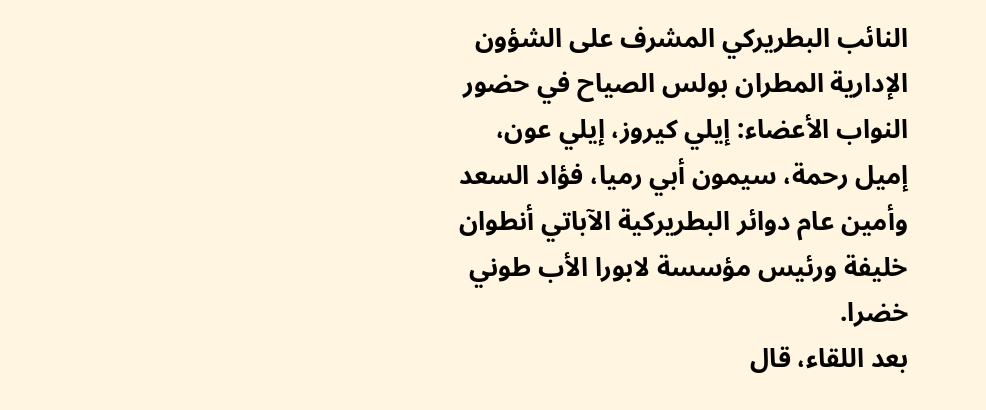النائب البطريركي المشرف على الشؤون الإدارية المطران بولس الصياح في حضور النواب الأعضاء: إيلي كيروز، إيلي عون، إميل رحمة، سيمون أبي رميا، فؤاد السعد وأمين عام دوائر البطريركية الآباتي أنطوان خليفة ورئيس مؤسسة لابورا الأب طوني خضرا.
بعد اللقاء، قال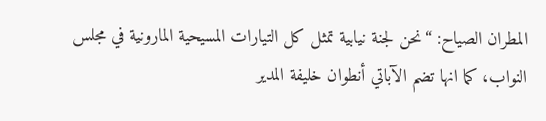المطران الصياح: “نحن لجنة نيابية تمثل كل التيارات المسيحية المارونية في مجلس النواب، كما انها تضم الآباتي أنطوان خليفة المدير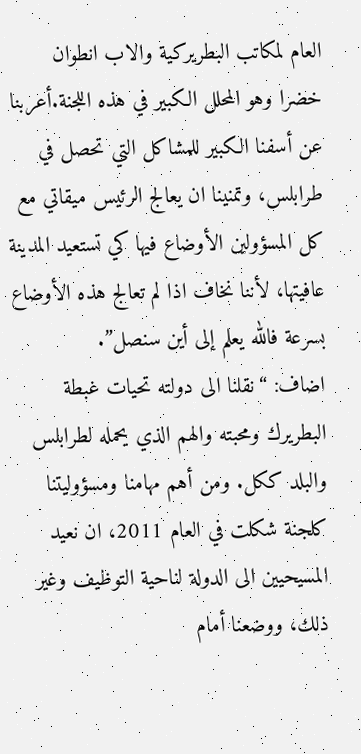العام لمكاتب البطريركية والاب انطوان خضرا وهو المحلل الكبير في هذه اللجنة.أعربنا عن أسفنا الكبير للمشاكل التي تحصل في طرابلس، وتمنينا ان يعالج الرئيس ميقاتي مع كل المسؤولين الأوضاع فيها كي تستعيد المدينة عافيتها، لأننا نخاف اذا لم تعالج هذه الأوضاع بسرعة فالله يعلم إلى أين سنصل”.
اضاف: “نقلنا الى دولته تحيات غبطة البطريرك ومحبته والهم الذي يحمله لطرابلس والبلد ككل. ومن أهم مهامنا ومسؤوليتنا كلجنة شكلت في العام 2011، ان نعيد المسيحيين الى الدولة لناحية التوظيف وغير ذلك، ووضعنا أمام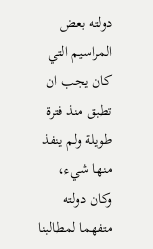دولته بعض المراسيم التي كان يجب ان تطبق منذ فترة طويلة ولم ينفذ منها شيء، وكان دولته متفهما لمطالبنا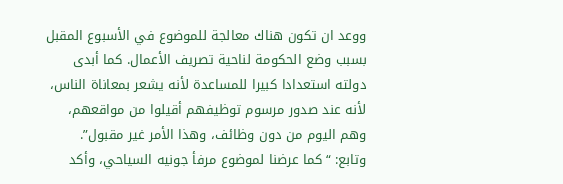ووعد ان تكون هناك معالجة للموضوع في الأسبوع المقبل بسبب وضع الحكومة لناحية تصريف الأعمال. كما أبدى دولته استعدادا كبيرا للمساعدة لأنه يشعر بمعاناة الناس، لأنه عند صدور مرسوم توظيفهم أقيلوا من مواقعهم، وهم اليوم من دون وظائف، وهذا الأمر غير مقبول”.
وتابع: “كما عرضنا لموضوع مرفأ جونيه السياحي، وأكد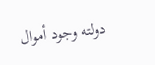دولته وجود أموال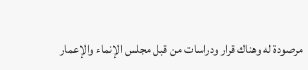مرصودة له وهناك قرار ودراسات من قبل مجلس الإنماء والإعمار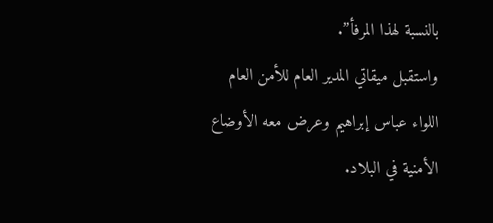بالنسبة لهذا المرفأ”.
واستقبل ميقاتي المدير العام للأمن العام اللواء عباس إبراهيم وعرض معه الأوضاع الأمنية في البلاد.